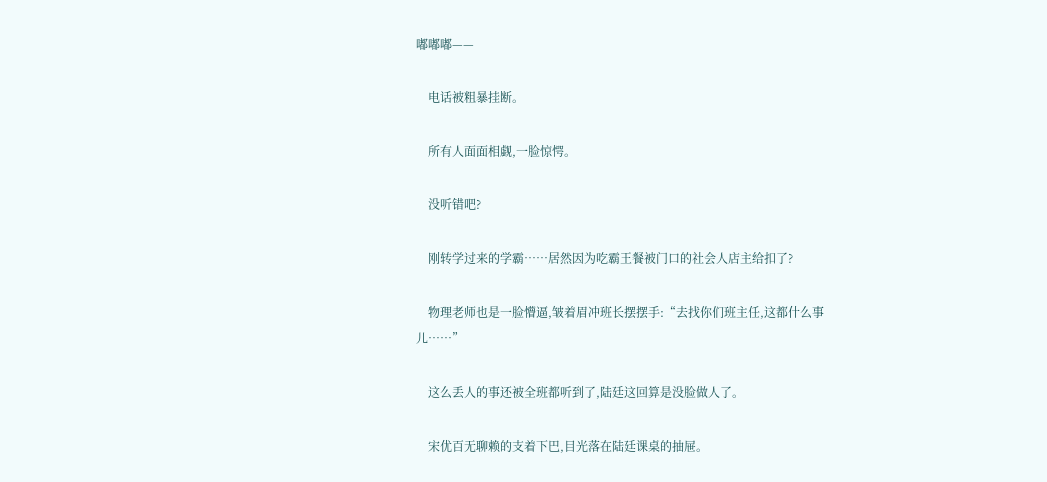嘟嘟嘟——

    电话被粗暴挂断。

    所有人面面相觑,一脸惊愕。

    没听错吧?

    刚转学过来的学霸……居然因为吃霸王餐被门口的社会人店主给扣了?

    物理老师也是一脸懵逼,皱着眉冲班长摆摆手:“去找你们班主任,这都什么事儿……”

    这么丢人的事还被全班都听到了,陆廷这回算是没脸做人了。

    宋优百无聊赖的支着下巴,目光落在陆廷课桌的抽屉。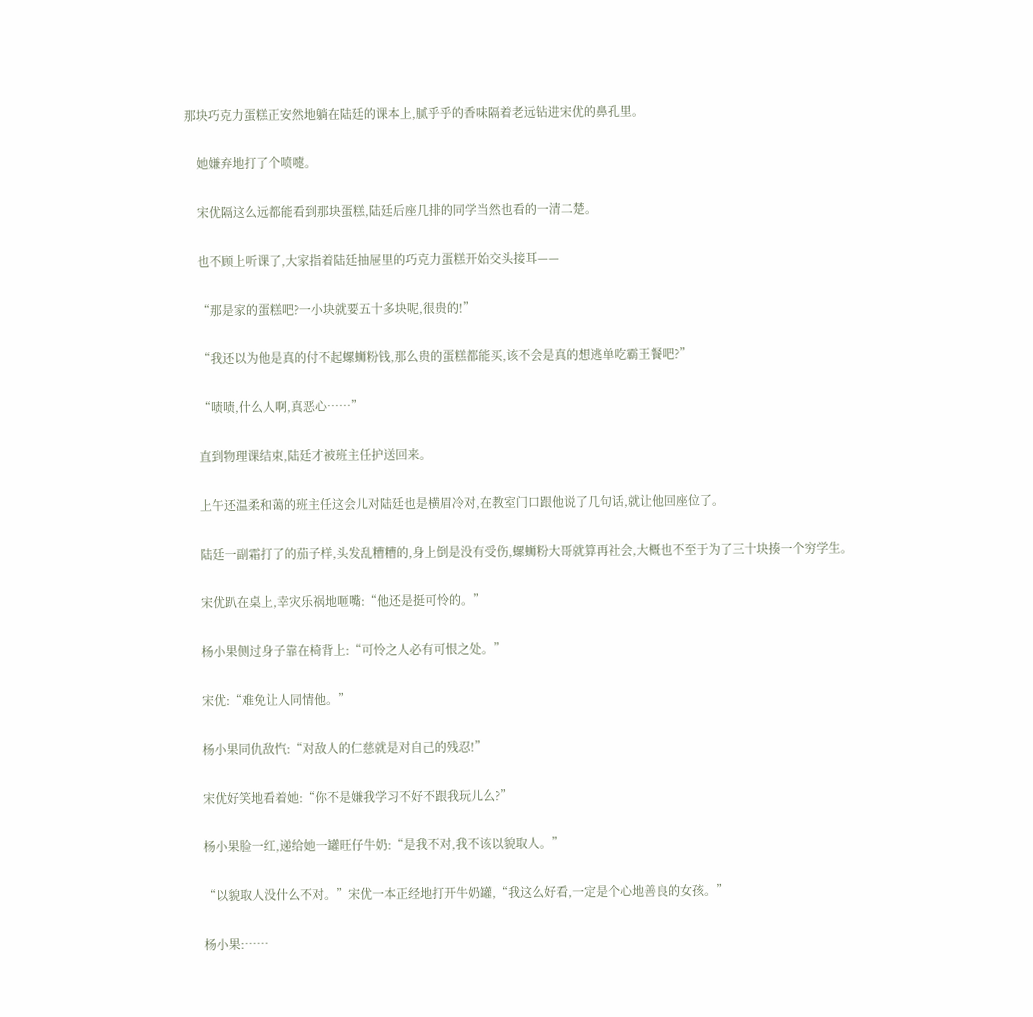那块巧克力蛋糕正安然地躺在陆廷的课本上,腻乎乎的香味隔着老远钻进宋优的鼻孔里。

    她嫌弃地打了个喷嚏。

    宋优隔这么远都能看到那块蛋糕,陆廷后座几排的同学当然也看的一清二楚。

    也不顾上听课了,大家指着陆廷抽屉里的巧克力蛋糕开始交头接耳——

    “那是家的蛋糕吧?一小块就要五十多块呢,很贵的!”

    “我还以为他是真的付不起螺蛳粉钱,那么贵的蛋糕都能买,该不会是真的想逃单吃霸王餐吧?”

    “啧啧,什么人啊,真恶心……”

    直到物理课结束,陆廷才被班主任护送回来。

    上午还温柔和蔼的班主任这会儿对陆廷也是横眉冷对,在教室门口跟他说了几句话,就让他回座位了。

    陆廷一副霜打了的茄子样,头发乱糟糟的,身上倒是没有受伤,螺蛳粉大哥就算再社会,大概也不至于为了三十块揍一个穷学生。

    宋优趴在桌上,幸灾乐祸地咂嘴:“他还是挺可怜的。”

    杨小果侧过身子靠在椅背上:“可怜之人必有可恨之处。”

    宋优:“难免让人同情他。”

    杨小果同仇敌忾:“对敌人的仁慈就是对自己的残忍!”

    宋优好笑地看着她:“你不是嫌我学习不好不跟我玩儿么?”

    杨小果脸一红,递给她一罐旺仔牛奶:“是我不对,我不该以貌取人。”

    “以貌取人没什么不对。”宋优一本正经地打开牛奶罐,“我这么好看,一定是个心地善良的女孩。”

    杨小果:……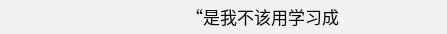“是我不该用学习成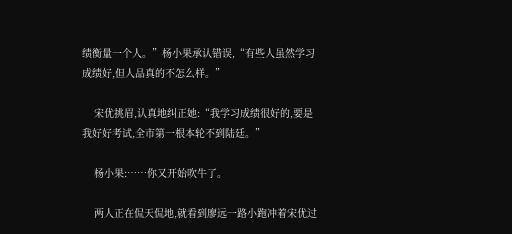绩衡量一个人。”杨小果承认错误,“有些人虽然学习成绩好,但人品真的不怎么样。”

    宋优挑眉,认真地纠正她:“我学习成绩很好的,要是我好好考试,全市第一根本轮不到陆廷。”

    杨小果:……你又开始吹牛了。

    两人正在侃天侃地,就看到廖远一路小跑冲着宋优过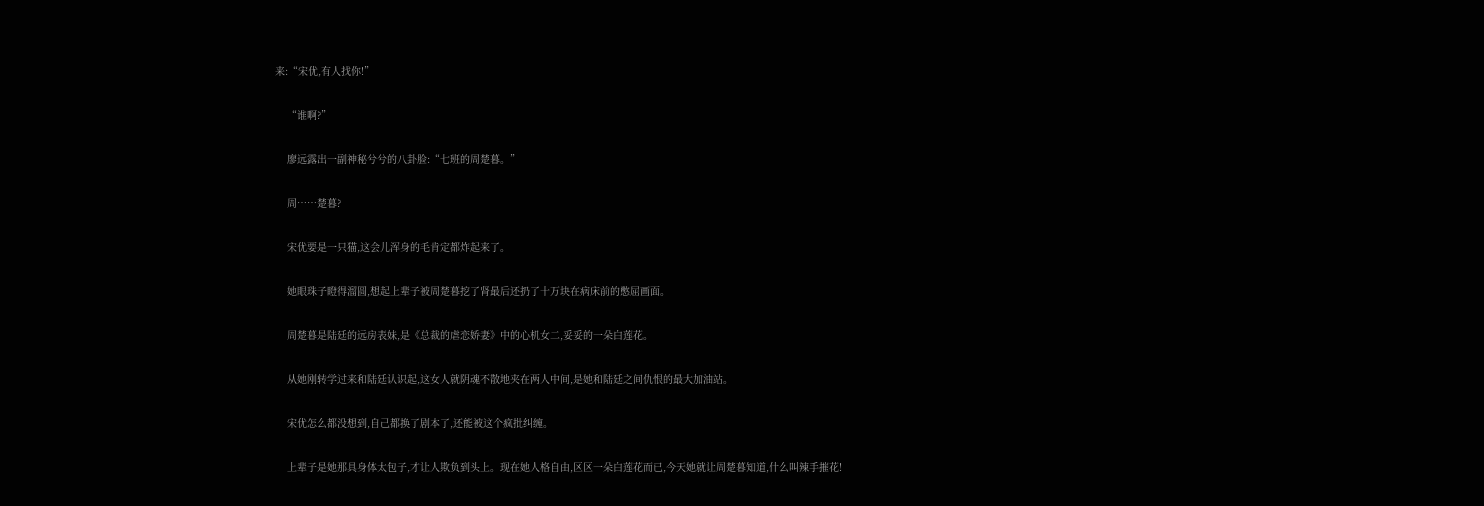来:“宋优,有人找你!”

    “谁啊?”

    廖远露出一副神秘兮兮的八卦脸:“七班的周楚暮。”

    周……楚暮?

    宋优要是一只猫,这会儿浑身的毛肯定都炸起来了。

    她眼珠子瞪得溜圆,想起上辈子被周楚暮挖了肾最后还扔了十万块在病床前的憋屈画面。

    周楚暮是陆廷的远房表妹,是《总裁的虐恋娇妻》中的心机女二,妥妥的一朵白莲花。

    从她刚转学过来和陆廷认识起,这女人就阴魂不散地夹在两人中间,是她和陆廷之间仇恨的最大加油站。

    宋优怎么都没想到,自己都换了剧本了,还能被这个疯批纠缠。

    上辈子是她那具身体太包子,才让人欺负到头上。现在她人格自由,区区一朵白莲花而已,今天她就让周楚暮知道,什么叫辣手摧花!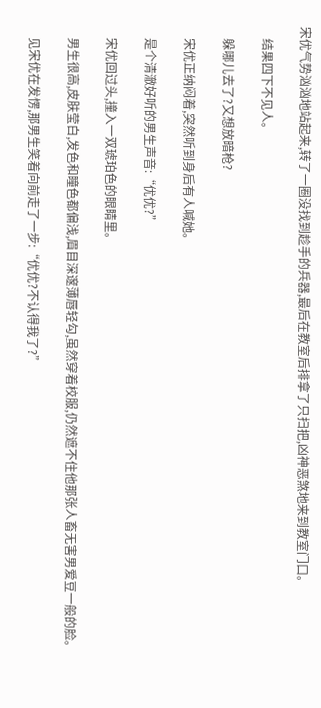宋优气势汹汹地站起来,转了一圈没找到趁手的兵器,最后在教室后排拿了只扫把,凶神恶煞地来到教室门口。

    结果四下不见人。

    躲哪儿去了?又想放暗枪?

    宋优正纳闷着,突然听到身后有人喊她。

    是个清澈好听的男生声音:“优优?”

    宋优回过头,撞入一双琥珀色的眼睛里。

    男生很高,皮肤莹白,发色和瞳色都偏浅,眉目深邃薄唇轻勾,虽然穿着校服,仍然遮不住他那张人畜无害男爱豆一般的脸。

    见宋优在发愣,那男生笑着向前走了一步:“优优?不认得我了?”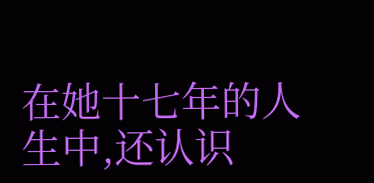在她十七年的人生中,还认识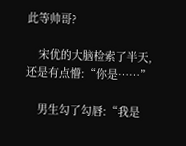此等帅哥?

    宋优的大脑检索了半天,还是有点懵:“你是……”

    男生勾了勾唇:“我是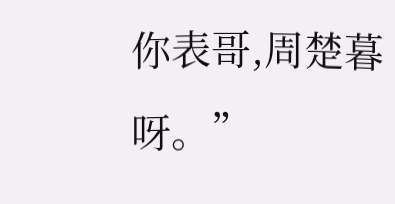你表哥,周楚暮呀。”